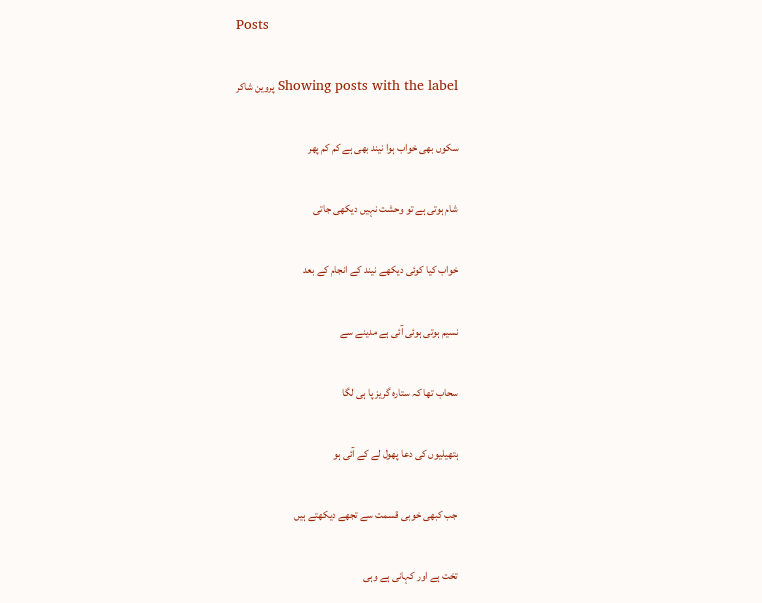Posts

Showing posts with the label پروین شاکر

سکوں بھی خواب ہوا نیند بھی ہے کم کم پھر

شام ہوتی ہے تو وحشت نہیں دیکھی جاتی

خواب کیا کوئی دیکھے نیند کے انجام کے بعد

نسیم ہوتی ہوئی آئی ہے مدینے سے

سحاب تھا کہ ستارہ گریز پا ہی لگا

ہتھیلیوں کی دعا پھول لے کے آئی ہو

جب کبھی خوبی قسمت سے تجھے دیکھتے ہیں

تخت ہے اور کہانی ہے وہی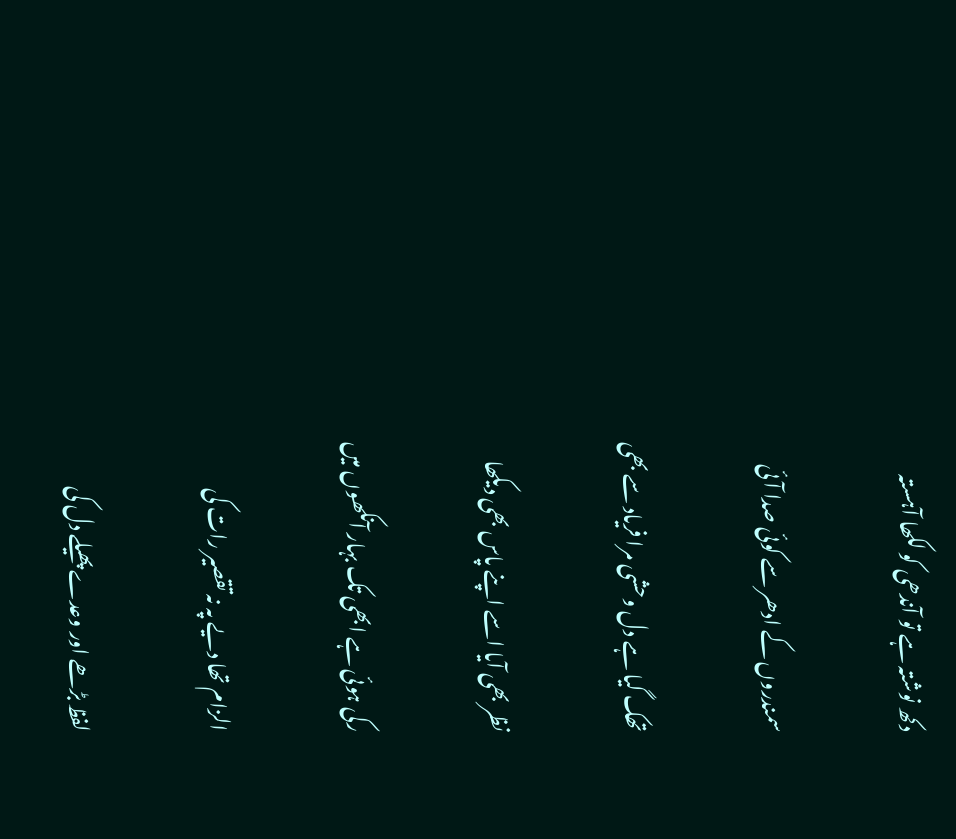دکھ نوشتہ ہے تو آندھی کو لکھا آہستہ

سمندروں کے ادھر سے کوئی صدا آئی

تھک گیا ہے دل وحشی مرا فریاد سے بھی

نظر بھی آیا اسے اپنے پاس بھی دیکھا

رکی ہوئی ہے ابھی تک بہار آنکھوں میں

الزام تھا دیے پہ نہ تقصیر رات کی

لفظ بڑھے اور وعدے پھیلے دل کی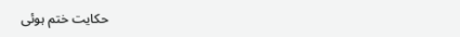حکایت ختم ہوئی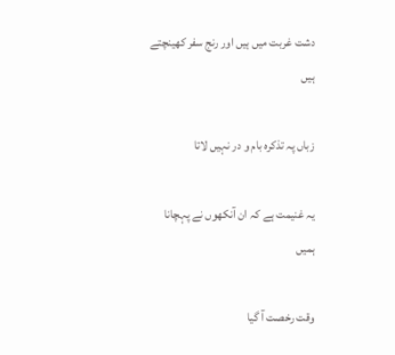دشت غربت میں ہیں اور رنج سفر کھینچتے ہیں

زباں پہ تذکرہ بام و در نہیں لاتا

یہ غنیمت ہے کہ ان آنکھوں نے پہچانا ہمیں

وقت رخصت آ گیا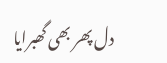دل پھر بھی گھبرایا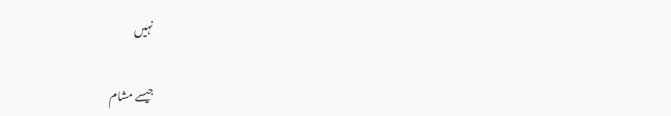نہیں

جیسے مشام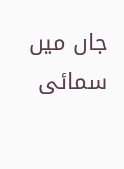جاں میں سمائی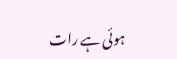ہوئی ہے رات